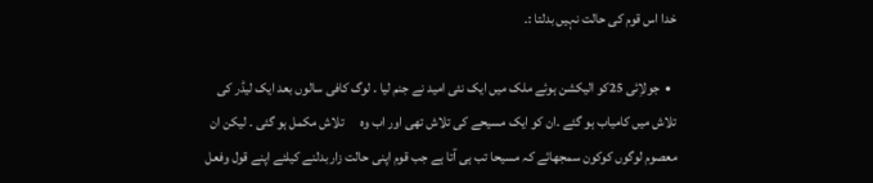خدا اس قوم کی حالت نہیں بدلتا :۔

  •  جولاِئی 25کو الیکشن ہوئے ملک میں ایک نئی امید نے جنم لیا ۔ لوگ کافی سالوں بعد ایک لیڈر کی تلاش میں کامیاب ہو گئے ۔ان کو ایک مسیحے کی تلاش تھی اور اب وہ      تلاش مکمل ہو گئی ۔ لیکن ان معصوم لوگوں کوکون سمجھائے کہ مسیحا تب ہی آتا ہے جب قوم اپنی حالت زار بدلنے کیلئے اپنے قول وفعل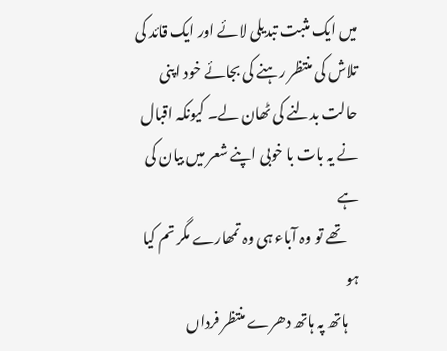میں ایک مثبت تبدیلی لائے اور ایک قائد کی تلاش کی منتظر رہنے کی بجائے خود اپنی حالت بدلنے کی ٹھان لے۔ کیونکہ اقبال نے یہ بات با خوبی اپنے شعر میں بیان کی ہے
    تھے تو وہ آباء ہی وہ تمھارے مگر تم کیا ہو
    ہاتھ پہ ہاتھ دھرے منتظر فرداں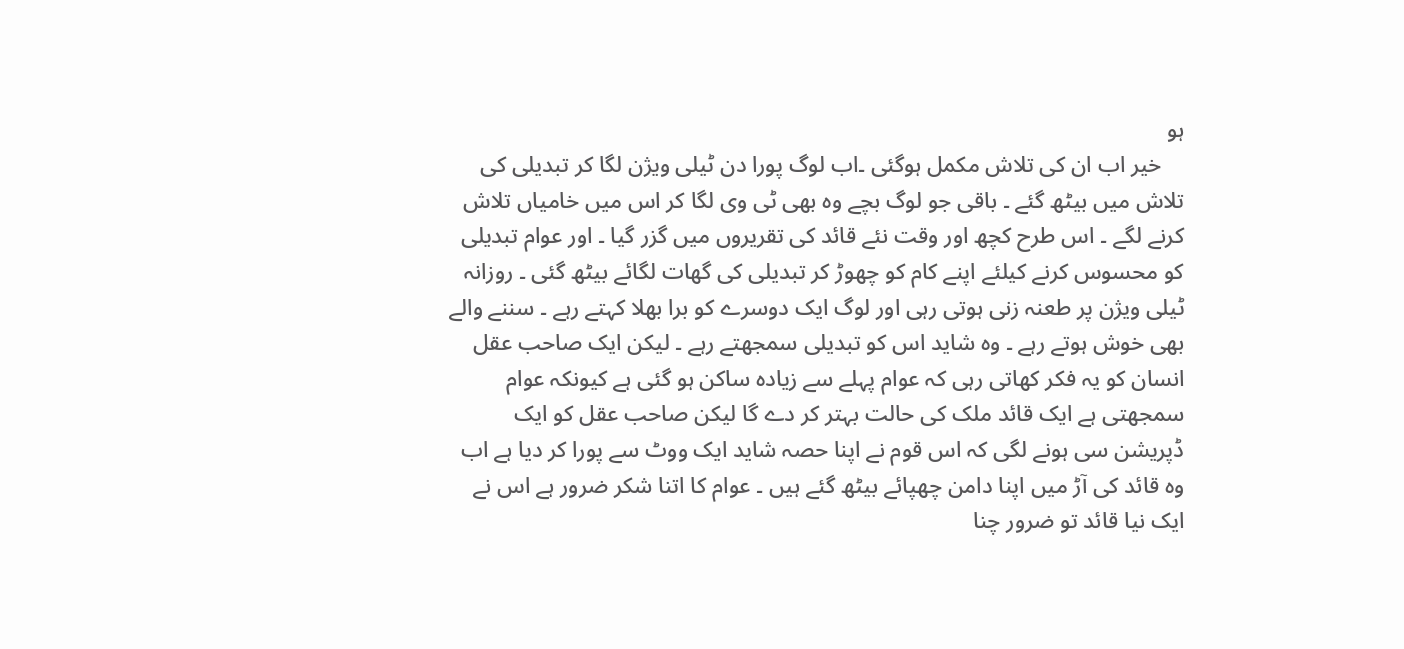ہو
    خیر اب ان کی تلاش مکمل ہوگئی ۔اب لوگ پورا دن ٹیلی ویژن لگا کر تبدیلی کی تلاش میں بیٹھ گئے ۔ باقی جو لوگ بچے وہ بھی ٹی وی لگا کر اس میں خامیاں تلاش کرنے لگے ۔ اس طرح کچھ اور وقت نئے قائد کی تقریروں میں گزر گیا ۔ اور عوام تبدیلی کو محسوس کرنے کیلئے اپنے کام کو چھوڑ کر تبدیلی کی گھات لگائے بیٹھ گئی ۔ روزانہ ٹیلی ویژن پر طعنہ زنی ہوتی رہی اور لوگ ایک دوسرے کو برا بھلا کہتے رہے ۔ سننے والے بھی خوش ہوتے رہے ۔ وہ شاید اس کو تبدیلی سمجھتے رہے ۔ لیکن ایک صاحب عقل انسان کو یہ فکر کھاتی رہی کہ عوام پہلے سے زیادہ ساکن ہو گئی ہے کیونکہ عوام سمجھتی ہے ایک قائد ملک کی حالت بہتر کر دے گا لیکن صاحب عقل کو ایک ڈپریشن سی ہونے لگی کہ اس قوم نے اپنا حصہ شاید ایک ووٹ سے پورا کر دیا ہے اب وہ قائد کی آڑ میں اپنا دامن چھپائے بیٹھ گئے ہیں ۔ عوام کا اتنا شکر ضرور ہے اس نے ایک نیا قائد تو ضرور چنا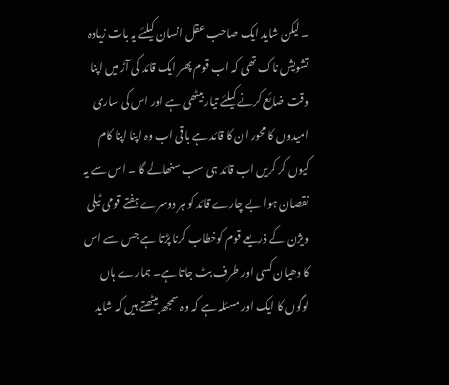۔ لیکن شاید ایک صاحب عقل انسان کیلئے یہ بات زیادہ تشویش ناک تھی کہ اب قوم پھر ایک قائد کی آڑ میں اپنا وقت ضائع کرنے کیلئے تیار بیٹھی ہے اور اس کی ساری امیدوں کا محور ان کا قائد ہے باقی اب وہ اپنا اپنا کام کیوں کر کریں اب قائد ہی سب سنھالے گا ۔ اس سے یہ نقصان ہوا بے چارے قائد کو ہر دوسرے ہفتے قومی ٹیلی ویژن کے ذریعے قوم کوخطاب کرنا پڑتا ہے جس سے اس کا دھیان کسی اور طرف بٹ جاتا ہے۔ ہمارے ہاں لوگوں کا ایک اور مسئلہ ہے کہ وہ سمجھ بیٹھتے ہیں کہ شاید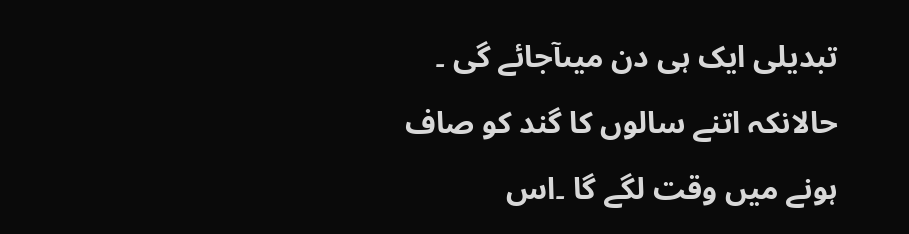تبدیلی ایک ہی دن میںآجائے گی ۔ حالانکہ اتنے سالوں کا گند کو صاف ہونے میں وقت لگے گا ۔اس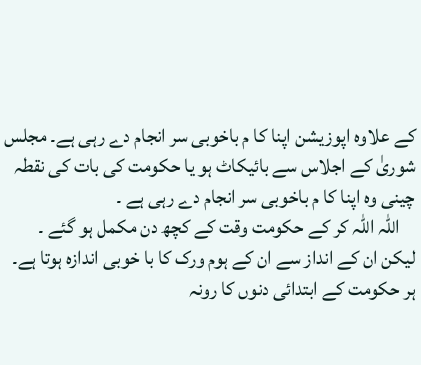کے علاوہ اپوزیشن اپنا کا م باخوبی سر انجام دے رہی ہے۔ مجلس شوریٰ کے اجلاس سے بائیکاٹ ہو یا حکومت کی بات کی نقطہ چینی وہ اپنا کا م باخوبی سر انجام دے رہی ہے ۔
    اللہ اللہ کر کے حکومت وقت کے کچھ دن مکمل ہو گئے ۔ لیکن ان کے انداز سے ان کے ہوم ورک کا با خوبی اندازہ ہوتا ہے۔ ہر حکومت کے ابتدائی دنوں کا رونہ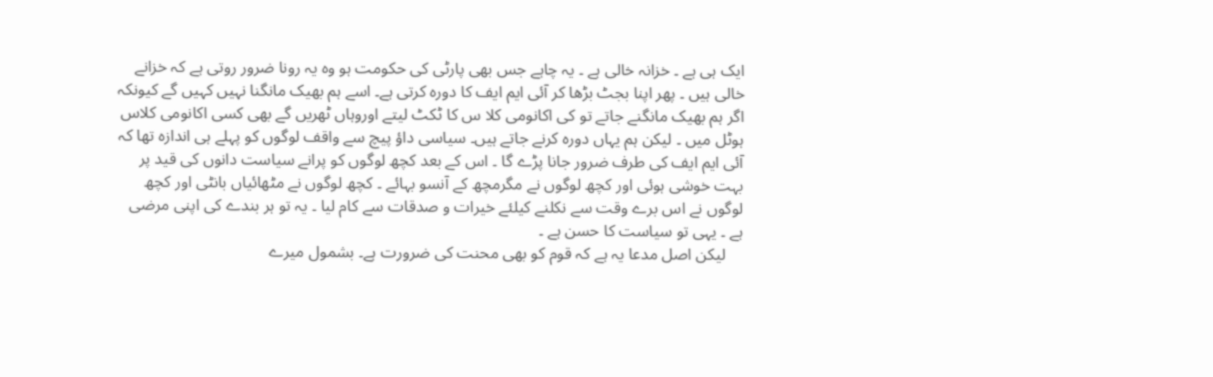ایک ہی ہے ۔ خزانہ خالی ہے ۔ یہ چاہے جس بھی پارٹی کی حکومت ہو وہ یہ رونا ضرور روتی ہے کہ خزانے خالی ہیں ۔ پھر اپنا بجٹ بڑھا کر آئی ایم ایف کا دورہ کرتی ہے۔ اسے ہم بھیک مانگنا نہیں کہیں گے کیونکہ اگر ہم بھیک مانگنے جاتے تو کی اکانومی کلا س کا ٹکٹ لیتے اوروہاں ٹھریں گے بھی کسی اکانومی کلاس ہوٹل میں ۔ لیکن ہم یہاں دورہ کرنے جاتے ہیں۔ سیاسی داؤ پیچ سے واقف لوگوں کو پہلے ہی اندازہ تھا کہ آئی ایم ایف کی طرف ضرور جانا پڑے گا ۔ اس کے بعد کچھ لوگوں کو پرانے سیاست دانوں کی قید پر بہت خوشی ہوئی اور کچھ لوگوں نے مگرمچھ کے آنسو بہائے ۔ کچھ لوگوں نے مٹھائیاں بانٹی اور کچھ لوگوں نے اس برے وقت سے نکلنے کیلئے خیرات و صدقات سے کام لیا ۔ یہ تو ہر بندے کی اپنی مرضی ہے ۔ یہی تو سیاست کا حسن ہے ۔
    لیکن اصل مدعا یہ ہے کہ قوم کو بھی محنت کی ضرورت ہے۔ بشمول میرے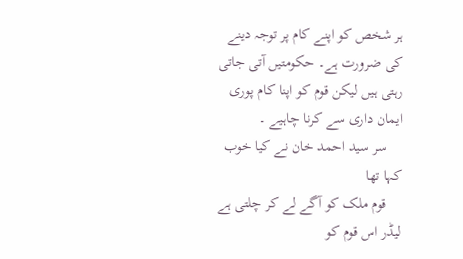ہر شخص کو اپنے کام پر توجہ دینے کی ضرورت ہے۔ حکومتیں آتی جاتی رہتی ہیں لیکن قوم کو اپنا کام پوری ایمان داری سے کرنا چاہیے ۔
    سر سید احمد خان نے کیا خوب کہا تھا
    قوم ملک کو آگے لے کر چلتی ہے لیڈر اس قوم کو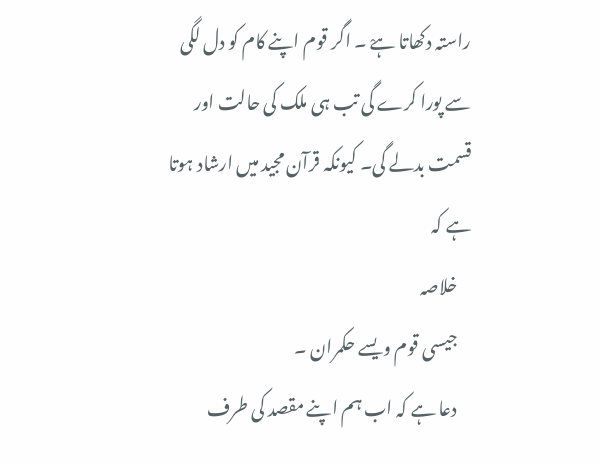راستہ دکھاتا ہےْ ۔ اگر قوم اپنے کام کو دل لگی سے پورا کرے گی تب ہی ملک کی حالت اور قسمت بدلے گی۔ کیونکہ قرآن مجید میں ارشاد ہوتا ہے کہ
    خلاصہ
    جیسی قوم ویسے حکمران ۔
    دعا ہے کہ اب ہم اپنے مقصد کی طرف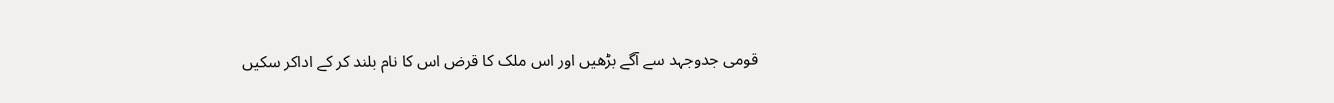قومی جدوجہد سے آگے بڑھیں اور اس ملک کا قرض اس کا نام بلند کر کے اداکر سکیں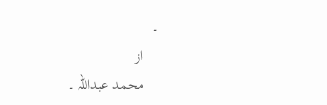۔
    از
    محمد عبداللہ ۔